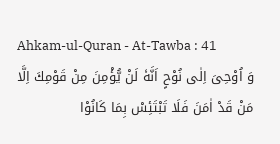Ahkam-ul-Quran - At-Tawba : 41
وَ اُوْحِیَ اِلٰى نُوْحٍ اَنَّهٗ لَنْ یُّؤْمِنَ مِنْ قَوْمِكَ اِلَّا مَنْ قَدْ اٰمَنَ فَلَا تَبْتَئِسْ بِمَا كَانُوْا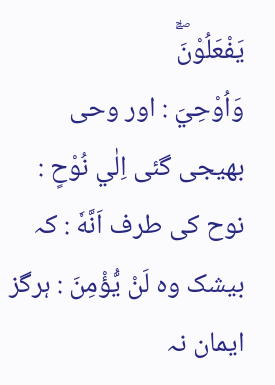یَفْعَلُوْنَۚۖ
وَاُوْحِيَ : اور وحی بھیجی گئی اِلٰي نُوْحٍ : نوح کی طرف اَنَّهٗ : کہ بیشک وہ لَنْ يُّؤْمِنَ : ہرگز ایمان نہ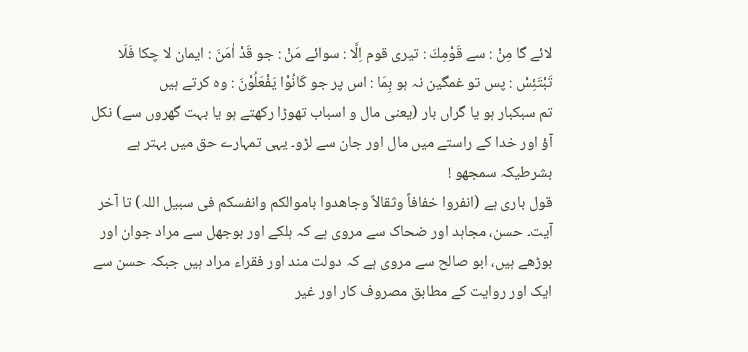لائے گا مِنْ : سے قَوْمِكَ : تیری قوم اِلَّا : سوائے مَنْ : جو قَدْ اٰمَنَ : ایمان لا چکا فَلَا تَبْتَئِسْ : پس تو غمگین نہ ہو بِمَا : اس پر جو كَانُوْا يَفْعَلُوْنَ : وہ کرتے ہیں
تم سبکبار ہو یا گراں بار (یعنی مال و اسباب تھوڑا رکھتے ہو یا بہت گھروں سے) نکل آؤ اور خدا کے راستے میں مال اور جان سے لڑو۔ یہی تمہارے حق میں بہتر ہے بشرطیکہ سمجھو !
قول باری ہے (انفروا خفافاً وثقالاً وجاھدوا باموالکم وانفسکم فی سبیل اللہ) تا آخر آیت۔ حسن، مجاہد اور ضحاک سے مروی ہے کہ ہلکے اور بوجھل سے مراد جوان اور بوڑھے ہیں، ابو صالح سے مروی ہے کہ دولت مند اور فقراء مراد ہیں جبکہ حسن سے ایک اور روایت کے مطابق مصروف کار اور غیر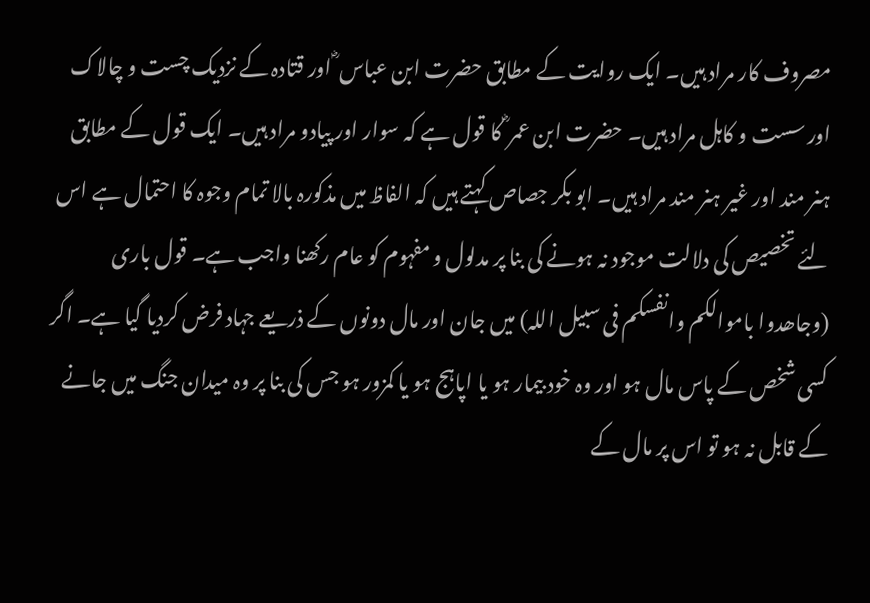مصروف کار مراد ہیں۔ ایک روایت کے مطابق حضرت ابن عباس ؓ اور قتادہ کے نزدیک چست و چالاک اور سست و کاہل مراد ہیں۔ حضرت ابن عمر ؓ کا قول ہے کہ سوار اور پیادو مراد ہیں۔ ایک قول کے مطابق ہنر مند اور غیر ہنر مند مراد ہیں۔ ابو بکر جصاص کہتے ہیں کہ الفاظ میں مذکورہ بالا تمام وجوہ کا احتمال ہے اس لئے تخصیص کی دلالت موجود نہ ہونے کی بنا پر مدلول و مفہوم کو عام رکھنا واجب ہے۔ قول باری (وجاھدوا باموالکم وانفسکم فی سبیل اللہ) میں جان اور مال دونوں کے ذریعے جہاد فرض کردیا گیا ہے۔ اگر کسی شخص کے پاس مال ہو اور وہ خود بیمار ہو یا اپاہج ہو یا کمزور ہو جس کی بنا پر وہ میدان جنگ میں جانے کے قابل نہ ہو تو اس پر مال کے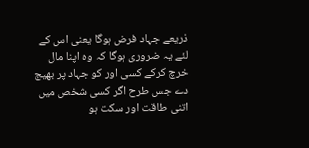ذریعے جہاد فرض ہوگا یعنی اس کے لئے یہ ضروری ہوگا کہ وہ اپنا مال خرچ کرکے کسی اور کو جہاد پر بھیج دے جس طرح اگر کسی شخص میں اتنی طاقت اور سکت ہو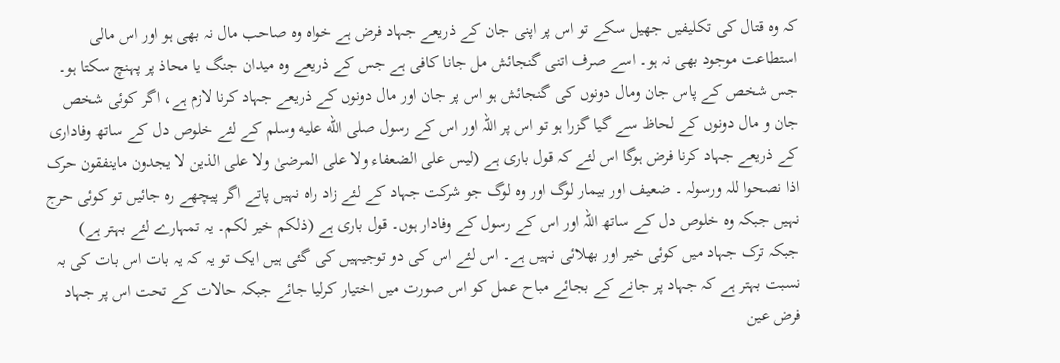کہ وہ قتال کی تکلیفیں جھیل سکے تو اس پر اپنی جان کے ذریعے جہاد فرض ہے خواہ وہ صاحب مال نہ بھی ہو اور اس مالی استطاعت موجود بھی نہ ہو۔ اسے صرف اتنی گنجائش مل جانا کافی ہے جس کے ذریعے وہ میدان جنگ یا محاذ پر پہنچ سکتا ہو۔ جس شخص کے پاس جان ومال دونوں کی گنجائش ہو اس پر جان اور مال دونوں کے ذریعے جہاد کرنا لازم ہے، اگر کوئی شخص جان و مال دونوں کے لحاظ سے گیا گزرا ہو تو اس پر اللہ اور اس کے رسول صلى الله عليه وسلم کے لئے خلوص دل کے ساتھ وفاداری کے ذریعے جہاد کرنا فرض ہوگا اس لئے کہ قول باری ہے (لیس علی الضعفاء ولا علی المرضیٰ ولا علی الذین لا یجدون ماینفقون حرک اذا نصحوا للہ ورسولہ ۔ ضعیف اور بیمار لوگ اور وہ لوگ جو شرکت جہاد کے لئے زاد راہ نہیں پاتے اگر پیچھے رہ جائیں تو کوئی حرج نہیں جبکہ وہ خلوص دل کے ساتھ اللہ اور اس کے رسول کے وفادار ہوں۔ قول باری ہے (ذلکم خیر لکم۔ یہ تمہارے لئے بہتر ہے) جبکہ ترک جہاد میں کوئی خیر اور بھلائی نہیں ہے۔ اس لئے اس کی دو توجیہیں کی گئی ہیں ایک تو یہ کہ یہ بات اس بات کی بہ نسبت بہتر ہے کہ جہاد پر جانے کے بجائے مباح عمل کو اس صورت میں اختیار کرلیا جائے جبکہ حالات کے تحت اس پر جہاد فرض عین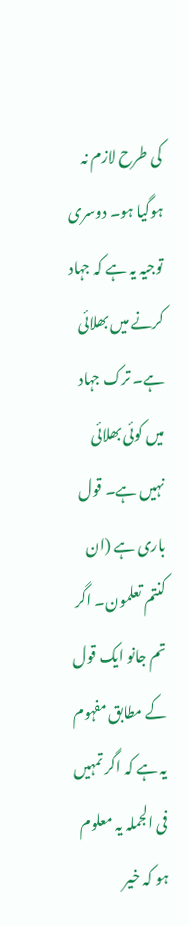کی طرح لازم نہ ہوگیا ہو۔ دوسری توجیہ یہ ہے کہ جہاد کرنے میں بھلائی ہے۔ ترک جہاد میں کوئی بھلائی نہیں ہے۔ قول باری ہے (ان کنتم تعلمون۔ اگر تم جانو ایک قول کے مطابق مفہوم یہ ہے کہ اگر تمہیں فی الجملہ یہ معلوم ہو کہ خیر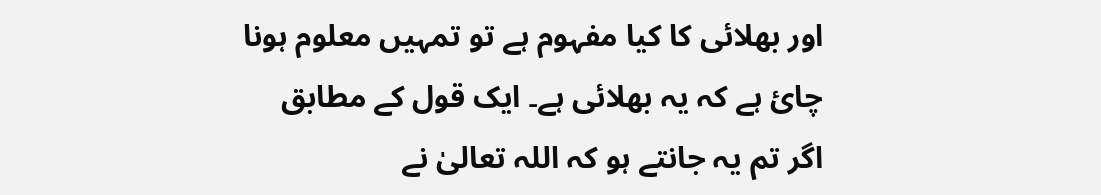اور بھلائی کا کیا مفہوم ہے تو تمہیں معلوم ہونا چائ ہے کہ یہ بھلائی ہے۔ ایک قول کے مطابق اگر تم یہ جانتے ہو کہ اللہ تعالیٰ نے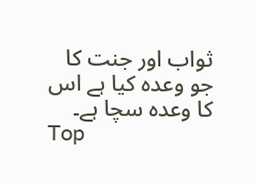ثواب اور جنت کا جو وعدہ کیا ہے اس کا وعدہ سچا ہے۔
Top